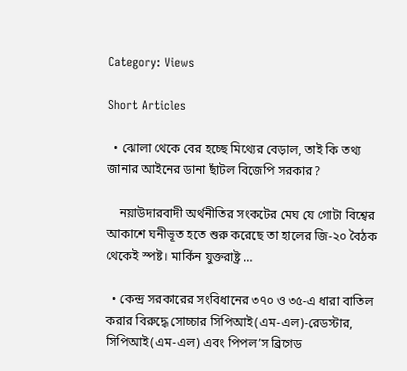Category: Views

Short Articles

  • ঝোলা থেকে বের হচ্ছে মিথ্যের বেড়াল, তাই কি তথ্য জানার আইনের ডানা ছাঁটল বিজেপি সরকার?

    নয়াউদারবাদী অর্থনীতির সংকটের মেঘ যে গোটা বিশ্বের আকাশে ঘনীভূত হতে শুরু করেছে তা হালের জি-২০ বৈঠক থেকেই স্পষ্ট। মার্কিন যুক্তরাষ্ট্র …

  • কেন্দ্র সরকারের সংবিধানের ৩৭০ ও ৩৫-এ ধারা বাতিল করার বিরুদ্ধে সোচ্চার সিপিআই(এম-এল)-রেডস্টার, সিপিআই(এম-এল) এবং পিপল’স ব্রিগেড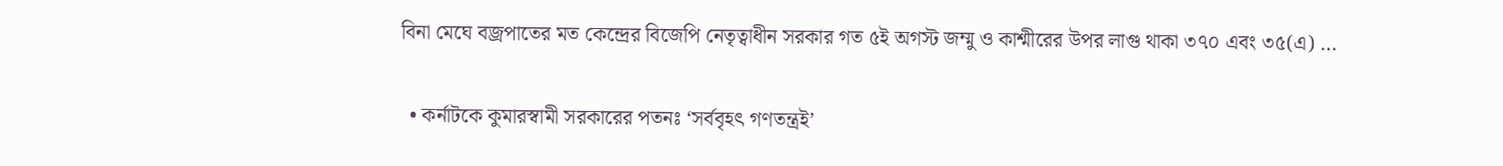বিনা মেঘে বজ্রপাতের মত কেন্দ্রের বিজেপি নেতৃত্বাধীন সরকার গত ৫ই অগস্ট জম্মু ও কাশ্মীরের উপর লাগু থাকা ৩৭০ এবং ৩৫(এ) …

  • কর্নাটকে কুমারস্বামী সরকারের পতনঃ ‘সর্ববৃহৎ গণতন্ত্রই’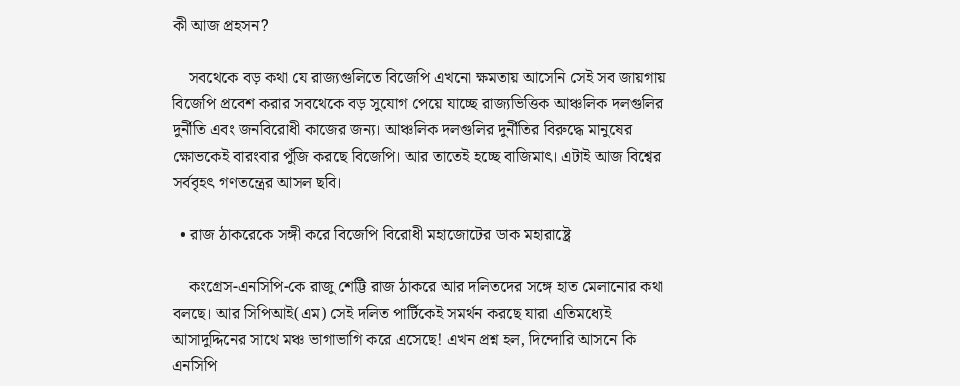কী আজ প্রহসন?

    সবথেকে বড় কথা যে রাজ্যগুলিতে বিজেপি এখনো ক্ষমতায় আসেনি সেই সব জায়গায় বিজেপি প্রবেশ করার সবথেকে বড় সুযোগ পেয়ে যাচ্ছে রাজ্যভিত্তিক আঞ্চলিক দলগুলির দুর্নীতি এবং জনবিরোধী কাজের জন্য। আঞ্চলিক দলগুলির দুর্নীতির বিরুদ্ধে মানুষের ক্ষোভকেই বারংবার পুঁজি করছে বিজেপি। আর তাতেই হচ্ছে বাজিমাৎ। এটাই আজ বিশ্বের সর্ববৃহৎ গণতন্ত্রের আসল ছবি।

  • রাজ ঠাকরেকে সঙ্গী করে বিজেপি বিরোধী মহাজোটের ডাক মহারাষ্ট্রে

    কংগ্রেস-এনসিপি-কে রাজু শেট্টি রাজ ঠাকরে আর দলিতদের সঙ্গে হাত মেলানোর কথা বলছে। আর সিপিআই(এম) সেই দলিত পার্টিকেই সমর্থন করছে যারা এতিমধ্যেই আসাদুদ্দিনের সাথে মঞ্চ ভাগাভাগি করে এসেছে! এখন প্রশ্ন হল, দিন্দোরি আসনে কি এনসিপি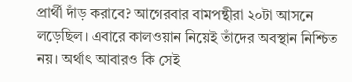প্রার্থী দাঁড় করাবে? আগেরবার বামপন্থীরা ২০টা আসনে লড়েছিল। এবারে কালওয়ান নিয়েই তাঁদের অবস্থান নিশ্চিত নয়। অর্থাৎ আবারও কি সেই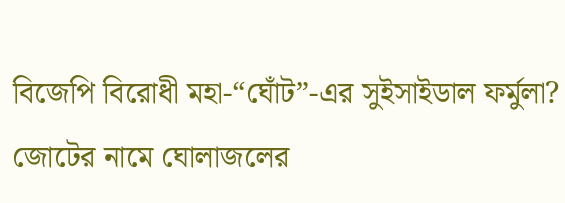বিজেপি বিরোধী মহা-“ঘোঁট”-এর সুইসাইডাল ফর্মুলা? জোটের নামে ঘোলাজলের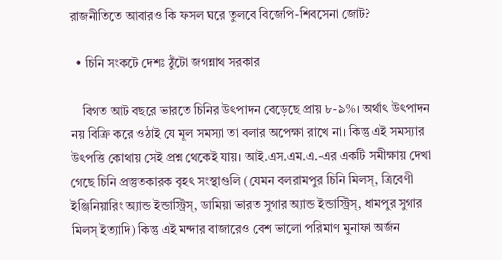রাজনীতিতে আবারও কি ফসল ঘরে তুলবে বিজেপি-শিবসেনা জোট?

  • চিনি সংকটে দেশঃ ঠুঁটো জগন্নাথ সরকার

    বিগত আট বছরে ভারতে চিনির উৎপাদন বেড়েছে প্রায় ৮-৯%। অর্থাৎ উৎপাদন নয় বিক্রি করে ওঠাই যে মূল সমস্যা তা বলার অপেক্ষা রাখে না। কিন্তু এই সমস্যার উৎপত্তি কোথায় সেই প্রশ্ন থেকেই যায়। আই.এস.এম.এ.-এর একটি সমীক্ষায় দেখা গেছে চিনি প্রস্তুতকারক বৃহৎ সংস্থাগুলি (যেমন বলরামপুর চিনি মিলস্‌, ত্রিবেণী ইঞ্জিনিয়ারিং অ্যান্ড ইন্ডাস্ট্রিস্‌, ডামিয়া ভারত সুগার অ্যান্ড ইন্ডাস্ট্রিস্‌, ধামপুর সুগার মিলস্‌ ইত্যাদি) কিন্তু এই মন্দার বাজারেও বেশ ভালো পরিমাণ মুনাফা অর্জন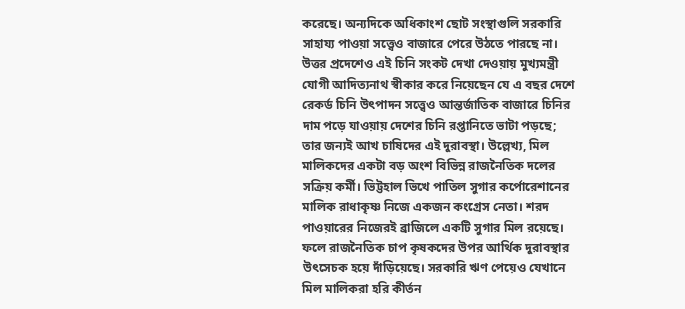করেছে। অন্যদিকে অধিকাংশ ছোট সংস্থাগুলি সরকারি সাহায্য পাওয়া সত্ত্বেও বাজারে পেরে উঠতে পারছে না। উত্তর প্রদেশেও এই চিনি সংকট দেখা দেওয়ায় মুখ্যমন্ত্রী যোগী আদিত্যনাথ স্বীকার করে নিয়েছেন যে এ বছর দেশে রেকর্ড চিনি উৎপাদন সত্ত্বেও আন্তর্জাতিক বাজারে চিনির দাম পড়ে যাওয়ায় দেশের চিনি রপ্তানিতে ভাটা পড়ছে; তার জন্যই আখ চাষিদের এই দুরাবস্থা। উল্লেখ্য, মিল মালিকদের একটা বড় অংশ বিভিন্ন রাজনৈতিক দলের সক্রিয় কর্মী। ভিট্টহাল ভিখে পাতিল সুগার কর্পোরেশানের মালিক রাধাকৃষ্ণ নিজে একজন কংগ্রেস নেতা। শরদ পাওয়ারের নিজেরই ব্রাজিলে একটি সুগার মিল রয়েছে। ফলে রাজনৈতিক চাপ কৃষকদের উপর আর্থিক দুরাবস্থার উৎসেচক হয়ে দাঁড়িয়েছে। সরকারি ঋণ পেয়েও যেখানে মিল মালিকরা হরি কীর্তন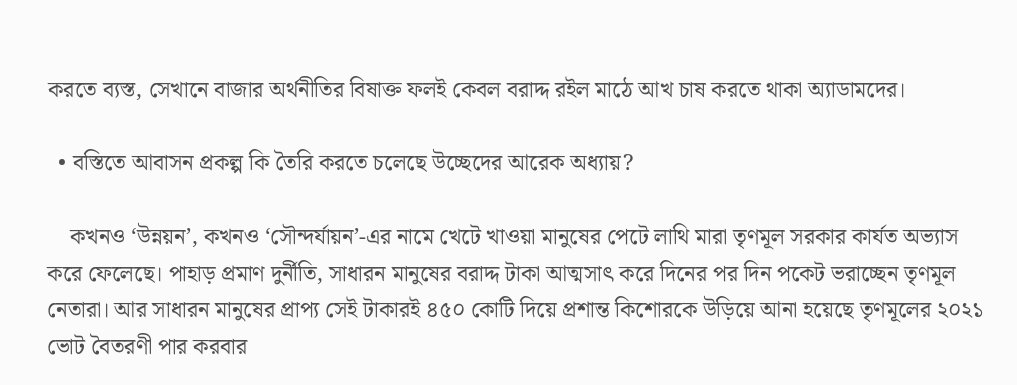করতে ব্যস্ত, সেখানে বাজার অর্থনীতির বিষাক্ত ফলই কেবল বরাদ্দ রইল মাঠে আখ চাষ করতে থাকা অ্যাডামদের।

  • বস্তিতে আবাসন প্রকল্প কি তৈরি করতে চলেছে উচ্ছেদের আরেক অধ্যায়?

    কখনও ‘উন্নয়ন’, কখনও ‘সৌন্দর্যায়ন’-এর নামে খেটে খাওয়া মানুষের পেটে লাথি মারা তৃণমূল সরকার কার্যত অভ্যাস করে ফেলেছে। পাহাড় প্রমাণ দুর্নীতি, সাধারন মানুষের বরাদ্দ টাকা আত্মসাৎ করে দিনের পর দিন পকেট ভরাচ্ছেন তৃণমূল নেতারা। আর সাধারন মানুষের প্রাপ্য সেই টাকারই ৪৫০ কোটি দিয়ে প্রশান্ত কিশোরকে উড়িয়ে আনা হয়েছে তৃণমূলের ২০২১ ভোট বৈতরণী পার করবার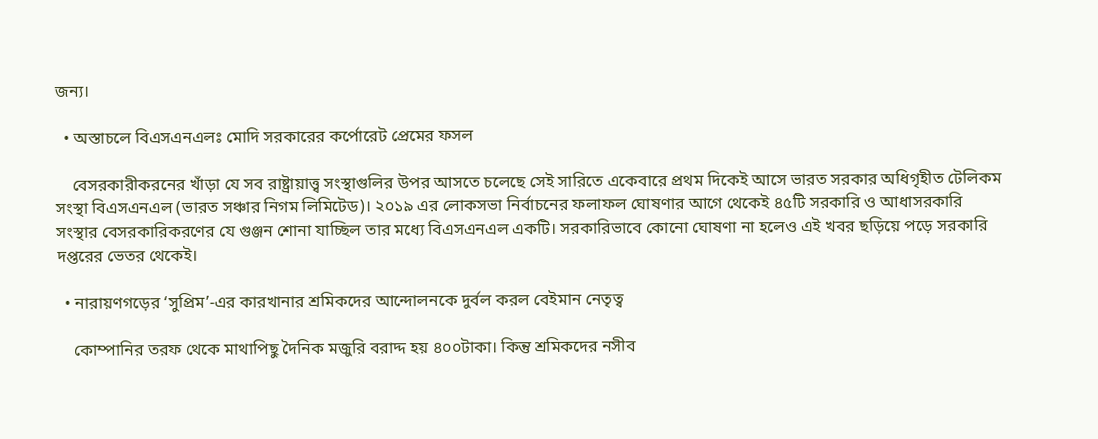জন্য।

  • অস্তাচলে বিএসএনএলঃ মোদি সরকারের কর্পোরেট প্রেমের ফসল

    বেসরকারীকরনের খাঁড়া যে সব রাষ্ট্রায়াত্ত্ব সংস্থাগুলির উপর আসতে চলেছে সেই সারিতে একেবারে প্রথম দিকেই আসে ভারত সরকার অধিগৃহীত টেলিকম সংস্থা বিএসএনএল (ভারত সঞ্চার নিগম লিমিটেড)। ২০১৯ এর লোকসভা নির্বাচনের ফলাফল ঘোষণার আগে থেকেই ৪৫টি সরকারি ও আধাসরকারি সংস্থার বেসরকারিকরণের যে গুঞ্জন শোনা যাচ্ছিল তার মধ্যে বিএসএনএল একটি। সরকারিভাবে কোনো ঘোষণা না হলেও এই খবর ছড়িয়ে পড়ে সরকারি দপ্তরের ভেতর থেকেই।

  • নারায়ণগড়ের ‘সুপ্রিম’-এর কারখানার শ্রমিকদের আন্দোলনকে দুর্বল করল বেইমান নেতৃত্ব

    কোম্পানির তরফ থেকে মাথাপিছু দৈনিক মজুরি বরাদ্দ হয় ৪০০টাকা। কিন্তু শ্রমিকদের নসীব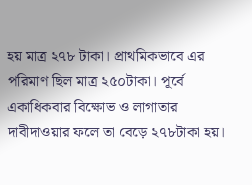হয় মাত্র ২৭৮ টাকা। প্রাথমিকভাবে এর পরিমাণ ছিল মাত্র ২৫০টাকা। পূর্বে একাধিকবার বিক্ষোভ ও লাগাতার দাবীদাওয়ার ফলে তা বেড়ে ২৭৮টাকা হয়।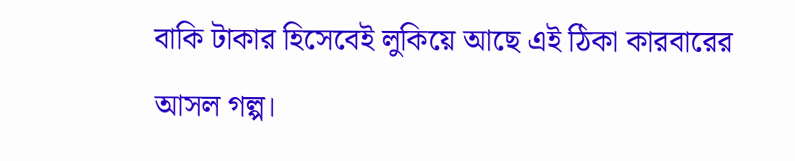বাকি টাকার হিসেবেই লুকিয়ে আছে এই ঠিকা কারবারের আসল গল্প।